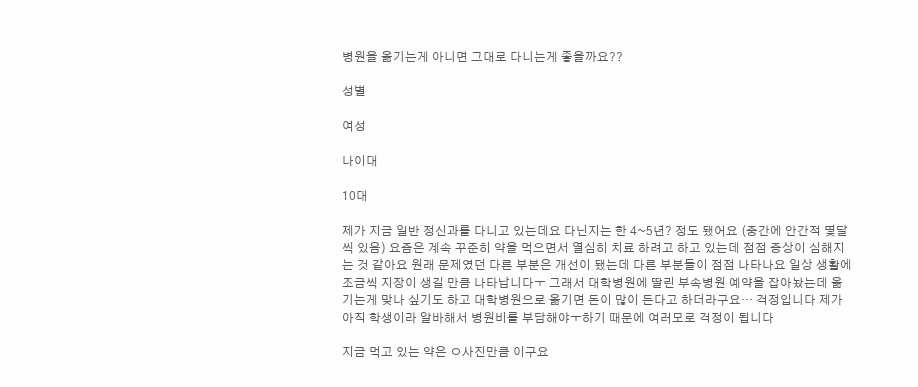병원을 옮기는게 아니면 그대로 다니는게 좋을까요??

성별

여성

나이대

10대

제가 지금 일반 정신과를 다니고 있는데요 다닌지는 한 4~5년? 정도 됐어요 (중간에 안간적 몇달씩 있음) 요즘은 계속 꾸준히 약을 먹으면서 열심히 치료 하려고 하고 있는데 점점 증상이 심해지는 것 같아요 원래 문제였던 다른 부분은 개선이 됐는데 다른 부분들이 점점 나타나요 일상 생활에 조금씩 지장이 생길 만큼 나타납니다ㅜ 그래서 대학병원에 딸린 부속병원 예약을 잡아놨는데 옮기는게 맞나 싶기도 하고 대학병원으로 옮기면 돈이 많이 든다고 하더라구요… 걱정입니다 제가 아직 학생이라 알바해서 병원비를 부담해야ㅜ하기 때문에 여러모로 걱정이 됩니다

지금 먹고 있는 약은 ㅇ사진만큼 이구요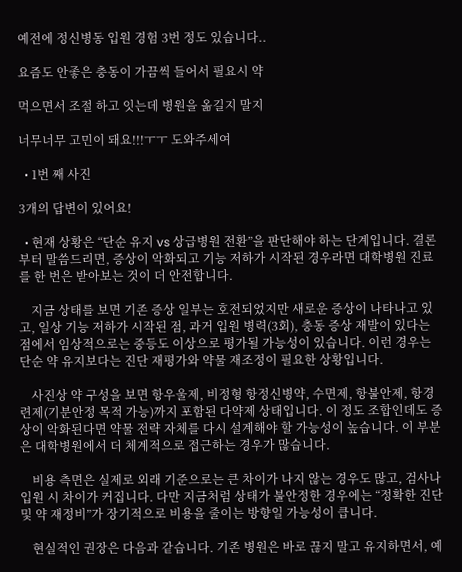예전에 정신병동 입원 경험 3번 정도 있습니다..

요즘도 안좋은 충동이 가끔씩 들어서 필요시 약

먹으면서 조절 하고 잇는데 병원을 옮길지 말지

너무너무 고민이 돼요!!!ㅜㅜ 도와주세여

  • 1번 째 사진

3개의 답변이 있어요!

  • 현재 상황은 “단순 유지 vs 상급병원 전환”을 판단해야 하는 단계입니다. 결론부터 말씀드리면, 증상이 악화되고 기능 저하가 시작된 경우라면 대학병원 진료를 한 번은 받아보는 것이 더 안전합니다.

    지금 상태를 보면 기존 증상 일부는 호전되었지만 새로운 증상이 나타나고 있고, 일상 기능 저하가 시작된 점, 과거 입원 병력(3회), 충동 증상 재발이 있다는 점에서 임상적으로는 중등도 이상으로 평가될 가능성이 있습니다. 이런 경우는 단순 약 유지보다는 진단 재평가와 약물 재조정이 필요한 상황입니다.

    사진상 약 구성을 보면 항우울제, 비정형 항정신병약, 수면제, 항불안제, 항경련제(기분안정 목적 가능)까지 포함된 다약제 상태입니다. 이 정도 조합인데도 증상이 악화된다면 약물 전략 자체를 다시 설계해야 할 가능성이 높습니다. 이 부분은 대학병원에서 더 체계적으로 접근하는 경우가 많습니다.

    비용 측면은 실제로 외래 기준으로는 큰 차이가 나지 않는 경우도 많고, 검사나 입원 시 차이가 커집니다. 다만 지금처럼 상태가 불안정한 경우에는 “정확한 진단 및 약 재정비”가 장기적으로 비용을 줄이는 방향일 가능성이 큽니다.

    현실적인 권장은 다음과 같습니다. 기존 병원은 바로 끊지 말고 유지하면서, 예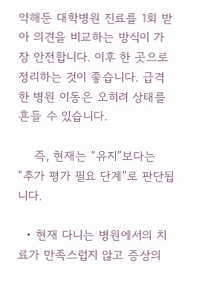약해둔 대학병원 진료를 1회 받아 의견을 비교하는 방식이 가장 안전합니다. 이후 한 곳으로 정리하는 것이 좋습니다. 급격한 병원 이동은 오히려 상태를 흔들 수 있습니다.

    즉, 현재는 “유지”보다는 “추가 평가 필요 단계”로 판단됩니다.

  • 현재 다니는 병원에서의 치료가 만족스럽지 않고 증상의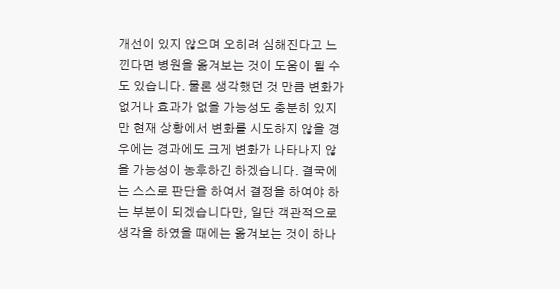개선이 있지 않으며 오히려 심해진다고 느낀다면 병원을 옮겨보는 것이 도움이 될 수도 있습니다. 물론 생각했던 것 만큼 변화가 없거나 효과가 없을 가능성도 충분히 있지만 현재 상황에서 변화를 시도하지 않을 경우에는 경과에도 크게 변화가 나타나지 않을 가능성이 농후하긴 하겠습니다. 결국에는 스스로 판단을 하여서 결정을 하여야 하는 부분이 되겠습니다만, 일단 객관적으로 생각을 하였을 때에는 옮겨보는 것이 하나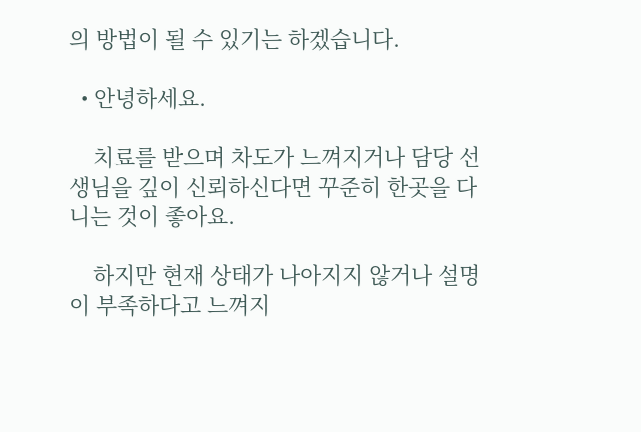의 방법이 될 수 있기는 하겠습니다.

  • 안녕하세요.

    치료를 받으며 차도가 느껴지거나 담당 선생님을 깊이 신뢰하신다면 꾸준히 한곳을 다니는 것이 좋아요.

    하지만 현재 상태가 나아지지 않거나 설명이 부족하다고 느껴지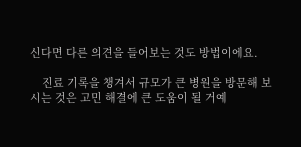신다면 다른 의견을 들어보는 것도 방법이에요.

    진료 기록을 챙겨서 규모가 큰 병원을 방문해 보시는 것은 고민 해결에 큰 도움이 될 거예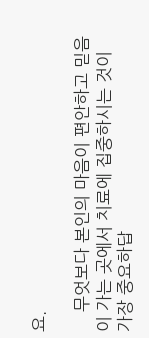요.

    무엇보다 본인의 마음이 편안하고 믿음이 가는 곳에서 치료에 집중하시는 것이 가장 중요하답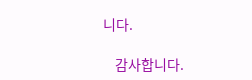니다.

    감사합니다.